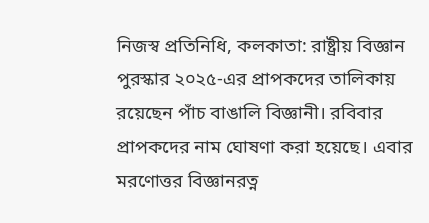নিজস্ব প্রতিনিধি, কলকাতা: রাষ্ট্রীয় বিজ্ঞান পুরস্কার ২০২৫-এর প্রাপকদের তালিকায় রয়েছেন পাঁচ বাঙালি বিজ্ঞানী। রবিবার প্রাপকদের নাম ঘোষণা করা হয়েছে। এবার মরণোত্তর বিজ্ঞানরত্ন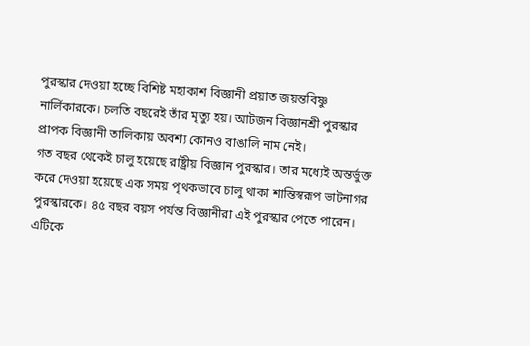পুরস্কার দেওয়া হচ্ছে বিশিষ্ট মহাকাশ বিজ্ঞানী প্রয়াত জয়ন্তবিষ্ণু নার্লিকারকে। চলতি বছরেই তাঁর মৃত্যু হয়। আটজন বিজ্ঞানশ্রী পুরস্কার প্রাপক বিজ্ঞানী তালিকায় অবশ্য কোনও বাঙালি নাম নেই।
গত বছর থেকেই চালু হয়েছে রাষ্ট্রীয় বিজ্ঞান পুরস্কার। তার মধ্যেই অন্তর্ভুক্ত করে দেওয়া হয়েছে এক সময় পৃথকভাবে চালু থাকা শান্তিস্বরূপ ভাটনাগর পুরস্কারকে। ৪৫ বছর বয়স পর্যন্ত বিজ্ঞানীরা এই পুরস্কার পেতে পারেন। এটিকে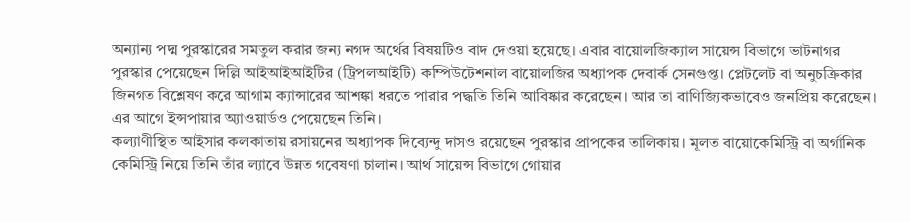অন্যান্য পদ্ম পুরস্কারের সমতুল করার জন্য নগদ অর্থের বিষয়টিও বাদ দেওয়া হয়েছে। এবার বায়োলজিক্যাল সায়েন্স বিভাগে ভাটনাগর পুরস্কার পেয়েছেন দিল্লি আইআইআইটির (ট্রিপলআইটি) কম্পিউটেশনাল বায়োলজির অধ্যাপক দেবার্ক সেনগুপ্ত। প্লেটলেট বা অনুচক্রিকার জিনগত বিশ্লেষণ করে আগাম ক্যান্সারের আশঙ্কা ধরতে পারার পদ্ধতি তিনি আবিষ্কার করেছেন। আর তা বাণিজ্যিকভাবেও জনপ্রিয় করেছেন। এর আগে ইন্সপায়ার অ্যাওয়ার্ডও পেয়েছেন তিনি।
কল্যাণীস্থিত আইসার কলকাতায় রসায়নের অধ্যাপক দিব্যেন্দু দাসও রয়েছেন পুরস্কার প্রাপকের তালিকায়। মূলত বায়োকেমিস্ট্রি বা অর্গানিক কেমিস্ট্রি নিয়ে তিনি তাঁর ল্যাবে উন্নত গবেষণা চালান। আর্থ সায়েন্স বিভাগে গোয়ার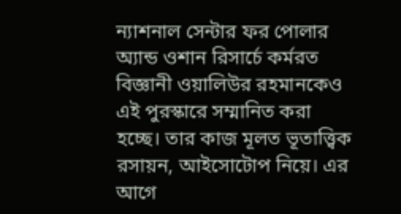ন্যাশনাল সেন্টার ফর পোলার অ্যান্ড ওশান রিসার্চে কর্মরত বিজ্ঞানী ওয়ালিউর রহমানকেও এই পুরস্কারে সম্মানিত করা হচ্ছে। তার কাজ মূলত ভূতাত্ত্বিক রসায়ন, আইসোটোপ নিয়ে। এর আগে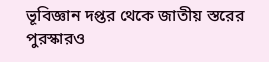ভূবিজ্ঞান দপ্তর থেকে জাতীয় স্তরের পুরস্কারও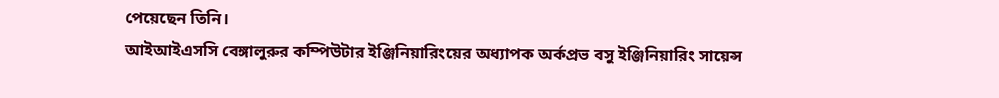পেয়েছেন তিনি।
আইআইএসসি বেঙ্গালুরুর কম্পিউটার ইঞ্জিনিয়ারিংয়ের অধ্যাপক অর্কপ্রভ বসু ইঞ্জিনিয়ারিং সায়েন্স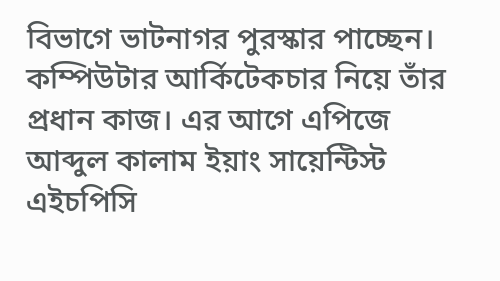বিভাগে ভাটনাগর পুরস্কার পাচ্ছেন। কম্পিউটার আর্কিটেকচার নিয়ে তাঁর প্রধান কাজ। এর আগে এপিজে আব্দুল কালাম ইয়াং সায়েন্টিস্ট এইচপিসি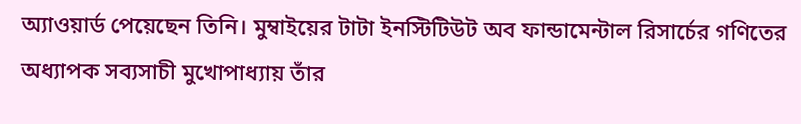অ্যাওয়ার্ড পেয়েছেন তিনি। মুম্বাইয়ের টাটা ইনস্টিটিউট অব ফান্ডামেন্টাল রিসার্চের গণিতের অধ্যাপক সব্যসাচী মুখোপাধ্যায় তাঁর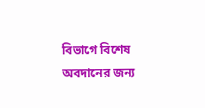বিভাগে বিশেষ অবদানের জন্য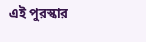এই পুরস্কার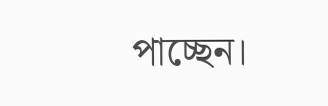পাচ্ছেন।